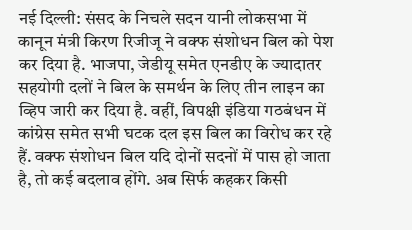नई दिल्ली: संसद के निचले सदन यानी लोकसभा में कानून मंत्री किरण रिजीजू ने वक्फ संशोधन बिल को पेश कर दिया है. भाजपा, जेडीयू समेत एनडीए के ज्यादातर सहयोगी दलों ने बिल के समर्थन के लिए तीन लाइन का व्हिप जारी कर दिया है. वहीं, विपक्षी इंडिया गठबंधन में कांग्रेस समेत सभी घटक दल इस बिल का विरोध कर रहे हैं. वक्फ संशोधन बिल यदि दोनों सदनों में पास हो जाता है, तो कई बदलाव होंगे. अब सिर्फ कहकर किसी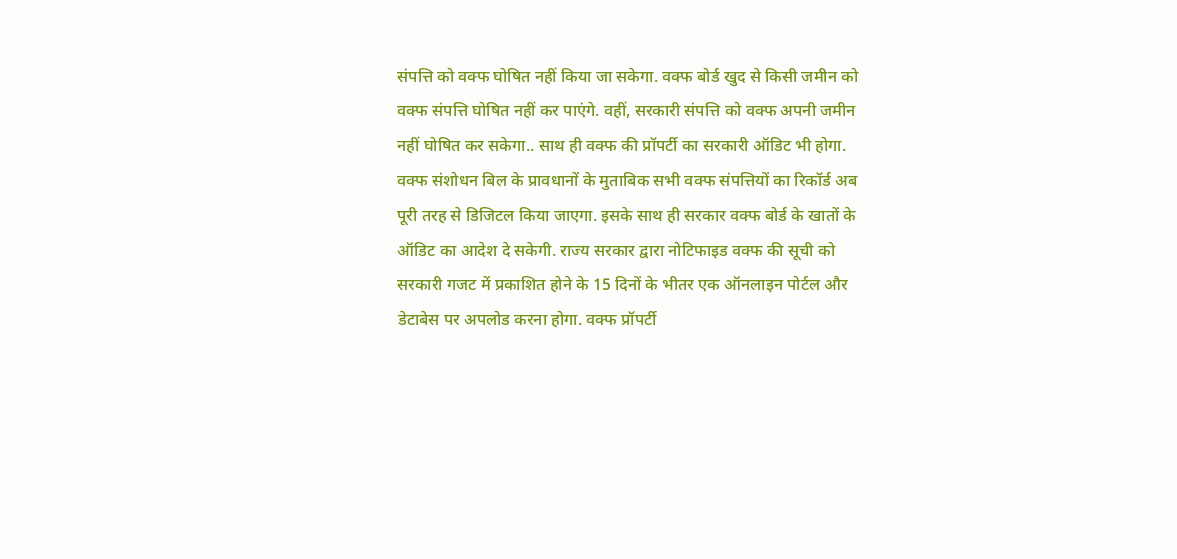संपत्ति को वक्फ घोषित नहीं किया जा सकेगा. वक्फ बोर्ड खुद से किसी जमीन को वक्फ संपत्ति घोषित नहीं कर पाएंगे. वहीं, सरकारी संपत्ति को वक्फ अपनी जमीन नहीं घोषित कर सकेगा.. साथ ही वक्फ की प्रॉपर्टी का सरकारी ऑडिट भी होगा.
वक्फ संशोधन बिल के प्रावधानों के मुताबिक सभी वक्फ संपत्तियों का रिकॉर्ड अब पूरी तरह से डिजिटल किया जाएगा. इसके साथ ही सरकार वक्फ बोर्ड के खातों के ऑडिट का आदेश दे सकेगी. राज्य सरकार द्वारा नोटिफाइड वक्फ की सूची को सरकारी गजट में प्रकाशित होने के 15 दिनों के भीतर एक ऑनलाइन पोर्टल और डेटाबेस पर अपलोड करना होगा. वक्फ प्रॉपर्टी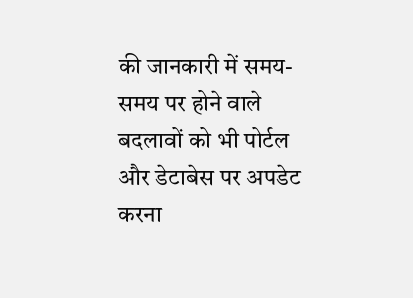की जानकारी में समय-समय पर होने वाले बदलावों को भी पोर्टल और डेटाबेस पर अपडेट करना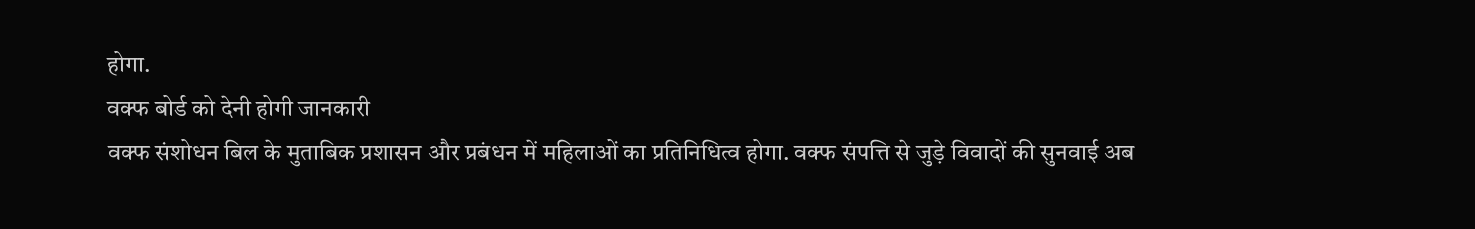होगा.
वक्फ बोर्ड को देनी होगी जानकारी
वक्फ संशोधन बिल के मुताबिक प्रशासन और प्रबंधन में महिलाओं का प्रतिनिधित्व होगा. वक्फ संपत्ति से जुड़े विवादों की सुनवाई अब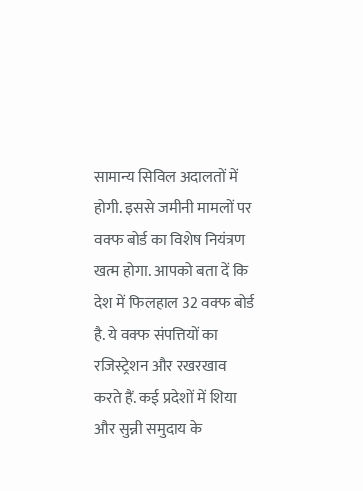सामान्य सिविल अदालतों में होगी. इससे जमीनी मामलों पर वक्फ बोर्ड का विशेष नियंत्रण खत्म होगा. आपको बता दें कि देश में फिलहाल 32 वक्फ बोर्ड है. ये वक्फ संपत्तियों का रजिस्ट्रेशन और रखरखाव करते हैं. कई प्रदेशों में शिया और सुन्नी समुदाय के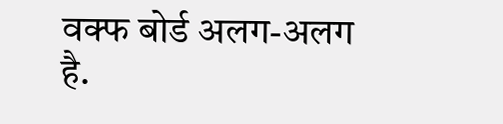वक्फ बोर्ड अलग-अलग है.